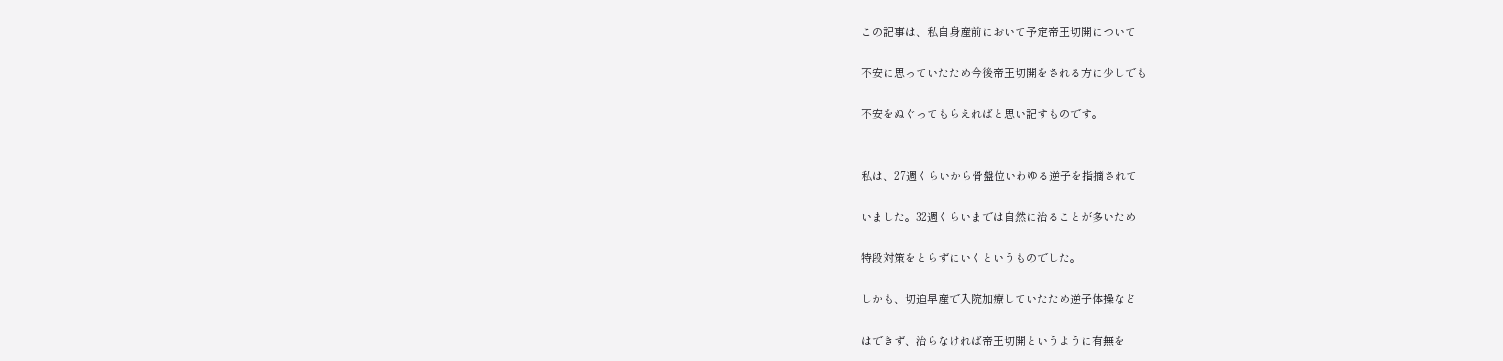この記事は、私自身産前において予定帝王切開について

不安に思っていたため今後帝王切開をされる方に少しでも

不安をぬぐってもらえればと思い記すものです。


私は、27週くらいから骨盤位いわゆる逆子を指摘されて

いました。32週くらいまでは自然に治ることが多いため

特段対策をとらずにいくというものでした。

しかも、切迫早産で入院加療していたため逆子体操など

はできず、治らなければ帝王切開というように有無を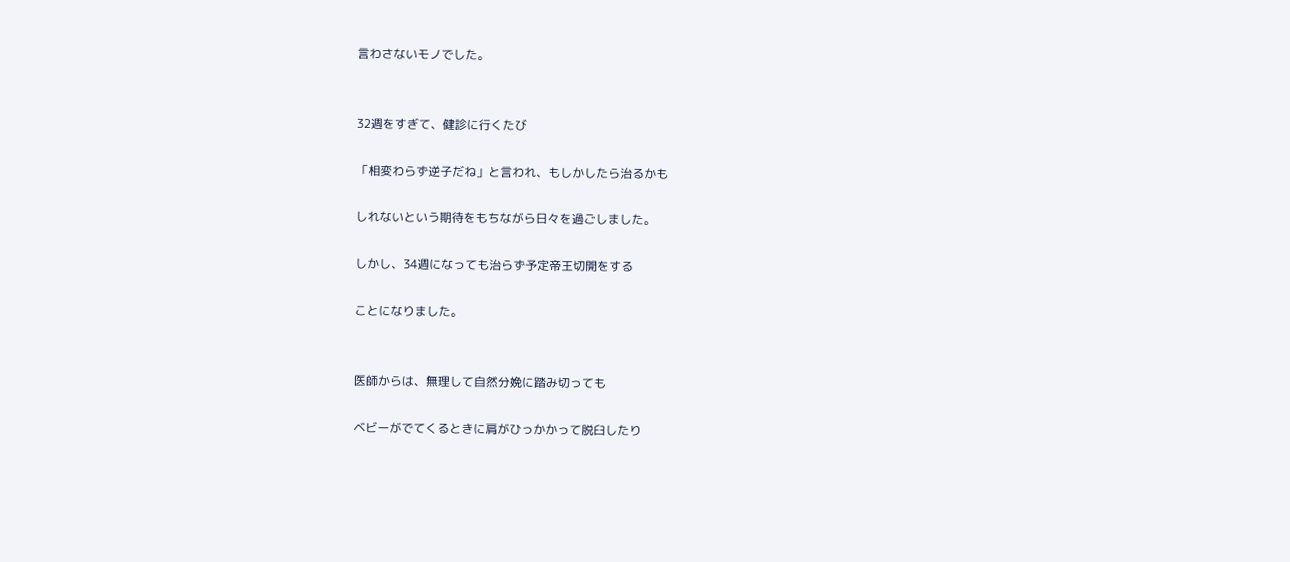言わさないモノでした。


32週をすぎて、健診に行くたび

「相変わらず逆子だね」と言われ、もしかしたら治るかも

しれないという期待をもちながら日々を過ごしました。

しかし、34週になっても治らず予定帝王切開をする

ことになりました。


医師からは、無理して自然分娩に踏み切っても

ベビーがでてくるときに肩がひっかかって脱臼したり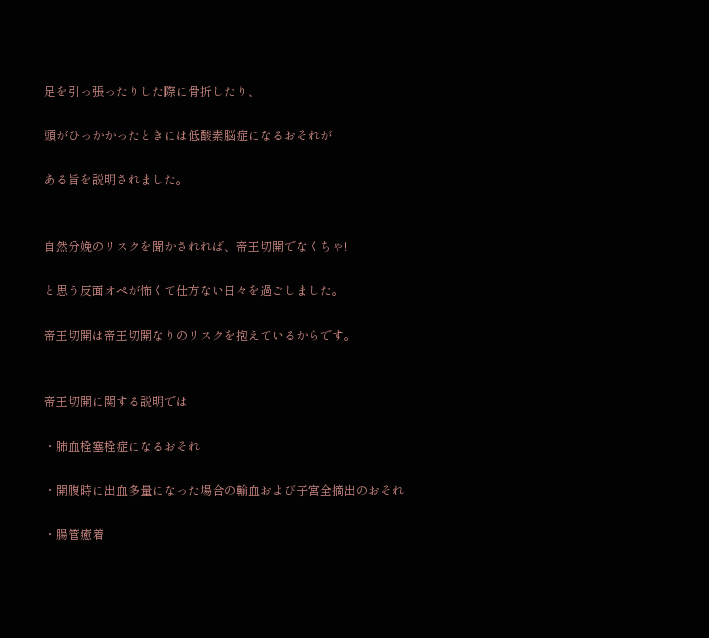足を引っ張ったりした際に骨折したり、

頭がひっかかったときには低酸素脳症になるおそれが

ある旨を説明されました。


自然分娩のリスクを聞かされれば、帝王切開でなくちゃ!

と思う反面オペが怖くて仕方ない日々を過ごしました。

帝王切開は帝王切開なりのリスクを抱えているからです。


帝王切開に関する説明では

・肺血栓塞栓症になるおそれ

・開腹時に出血多量になった場合の輸血および子宮全摘出のおそれ

・腸管癒着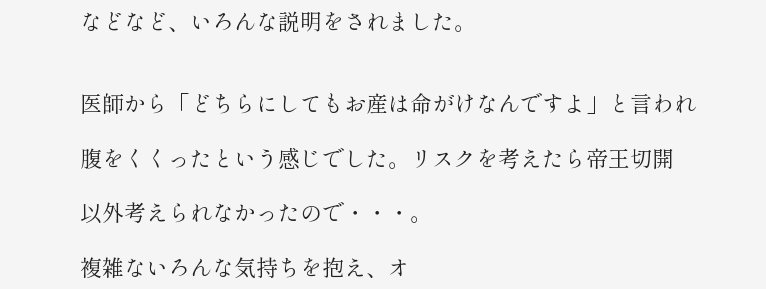などなど、いろんな説明をされました。


医師から「どちらにしてもお産は命がけなんですよ」と言われ

腹をくくったという感じでした。リスクを考えたら帝王切開

以外考えられなかったので・・・。

複雑ないろんな気持ちを抱え、オ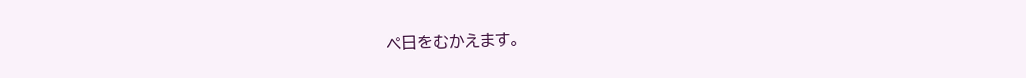ペ日をむかえます。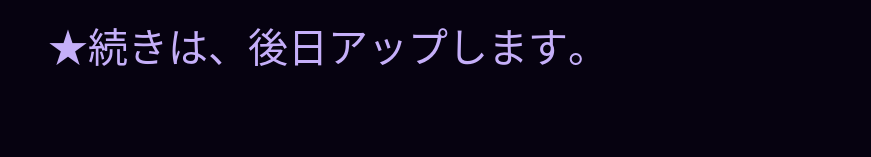★続きは、後日アップします。